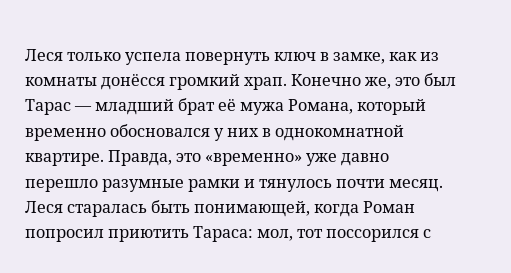Леся только успела повернуть ключ в замке, как из комнаты донёсся громкий храп. Конечно же, это был Тарас — младший брат её мужа Романа, который временно обосновался у них в однокомнатной квартире. Правда, это «временно» уже давно перешло разумные рамки и тянулось почти месяц. Леся старалась быть понимающей, когда Роман попросил приютить Тараса: мол, тот поссорился с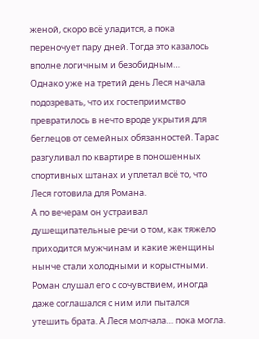женой, скоро всё уладится, а пока переночует пару дней. Тогда это казалось вполне логичным и безобидным…
Однако уже на третий день Леся начала подозревать, что их гостеприимство превратилось в нечто вроде укрытия для беглецов от семейных обязанностей. Тарас разгуливал по квартире в поношенных спортивных штанах и уплетал всё то, что Леся готовила для Романа.
А по вечерам он устраивал душещипательные речи о том, как тяжело приходится мужчинам и какие женщины нынче стали холодными и корыстными. Роман слушал его с сочувствием, иногда даже соглашался с ним или пытался утешить брата. А Леся молчала… пока могла.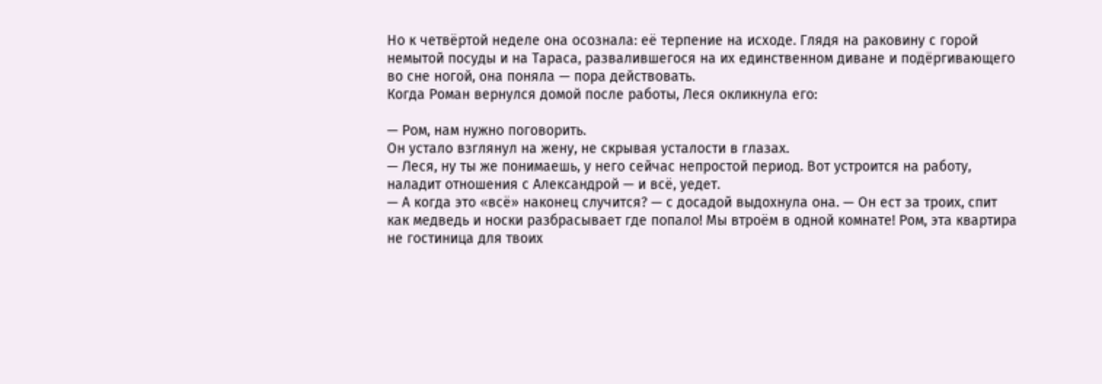Но к четвёртой неделе она осознала: её терпение на исходе. Глядя на раковину с горой немытой посуды и на Тараса, развалившегося на их единственном диване и подёргивающего во сне ногой, она поняла — пора действовать.
Когда Роман вернулся домой после работы, Леся окликнула его:

— Ром, нам нужно поговорить.
Он устало взглянул на жену, не скрывая усталости в глазах.
— Леся, ну ты же понимаешь, у него сейчас непростой период. Вот устроится на работу, наладит отношения с Александрой — и всё, уедет.
— А когда это «всё» наконец случится? — с досадой выдохнула она. — Он ест за троих, спит как медведь и носки разбрасывает где попало! Мы втроём в одной комнате! Ром, эта квартира не гостиница для твоих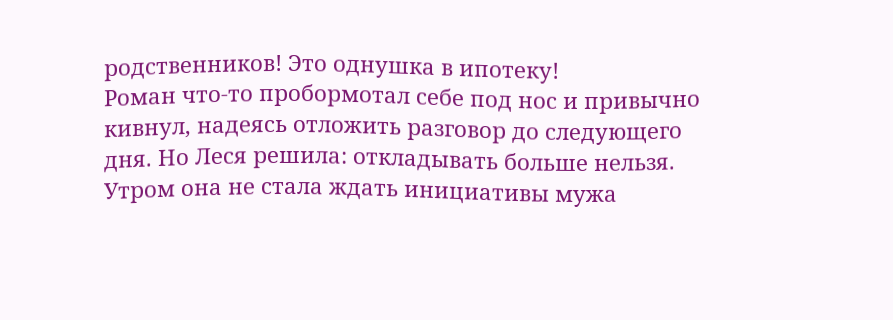родственников! Это однушка в ипотеку!
Роман что-то пробормотал себе под нос и привычно кивнул, надеясь отложить разговор до следующего дня. Но Леся решила: откладывать больше нельзя.
Утром она не стала ждать инициативы мужа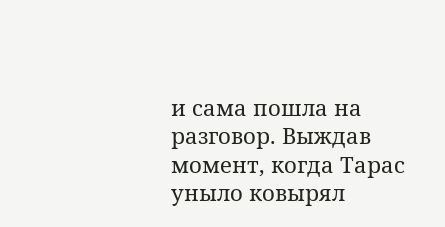и сама пошла на разговор. Выждав момент, когда Тарас уныло ковырял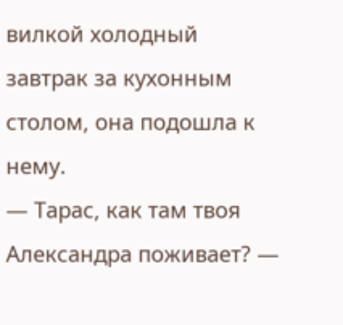вилкой холодный завтрак за кухонным столом, она подошла к нему.
— Тарас, как там твоя Александра поживает? —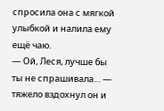спросила она с мягкой улыбкой и налила ему ещё чаю.
— Ой, Леся, лучше бы ты не спрашивала… — тяжело вздохнул он и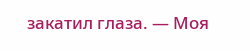закатил глаза. — Моя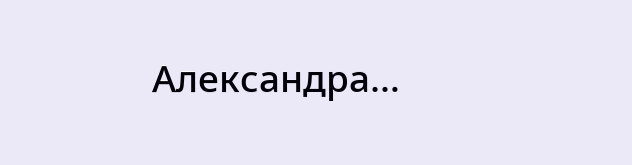Александра…